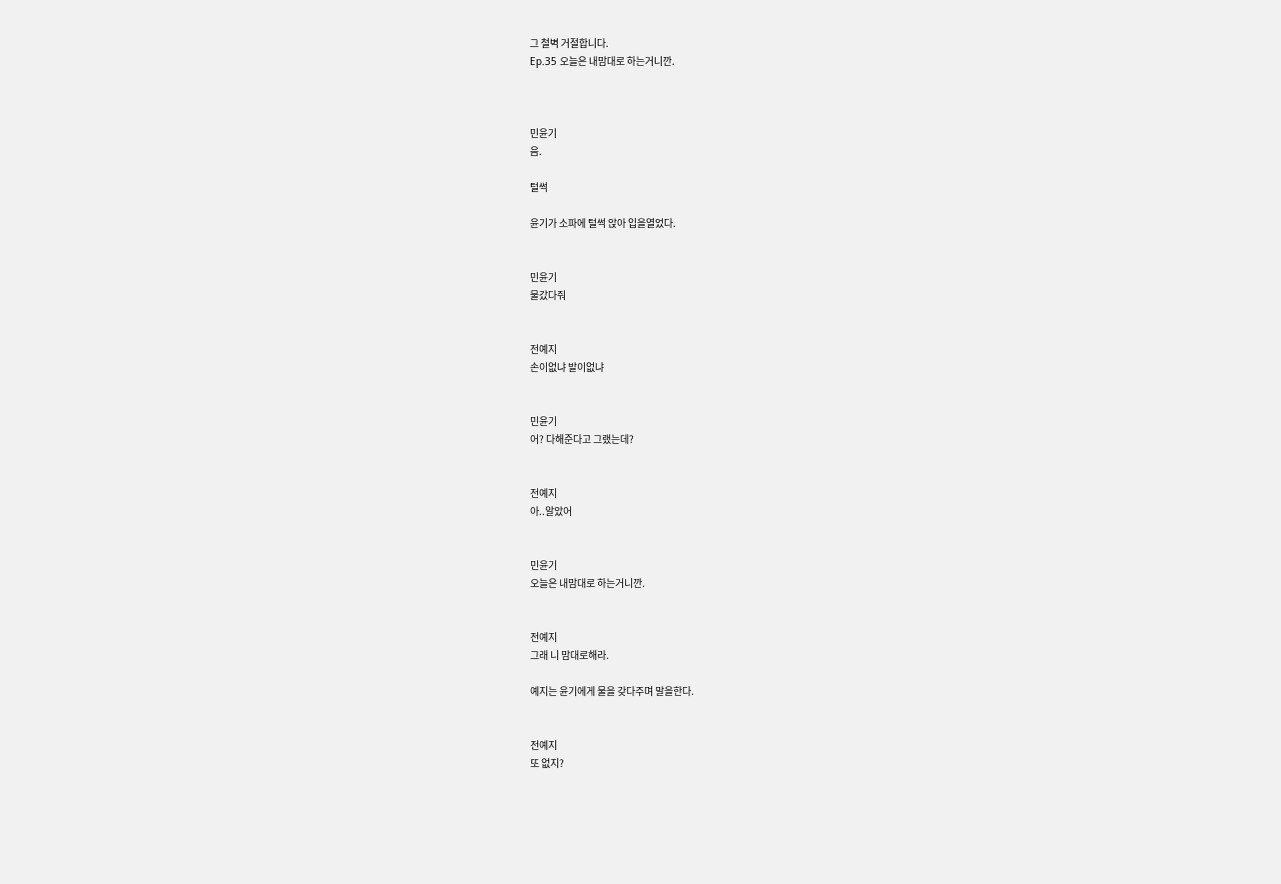그 철벽 거절합니다.
Ep.35 오늘은 내맘대로 하는거니깐.



민윤기
음.

털썩

윤기가 소파에 털썩 앉아 입을열었다.


민윤기
물갔다줘


전예지
손이없냐 발이없냐


민윤기
어? 다해준다고 그랬는데?


전예지
아..알았어


민윤기
오늘은 내맘대로 하는거니깐.


전예지
그래 니 맘대로해라.

예지는 윤기에게 물을 갖다주며 말을한다.


전예지
또 없지?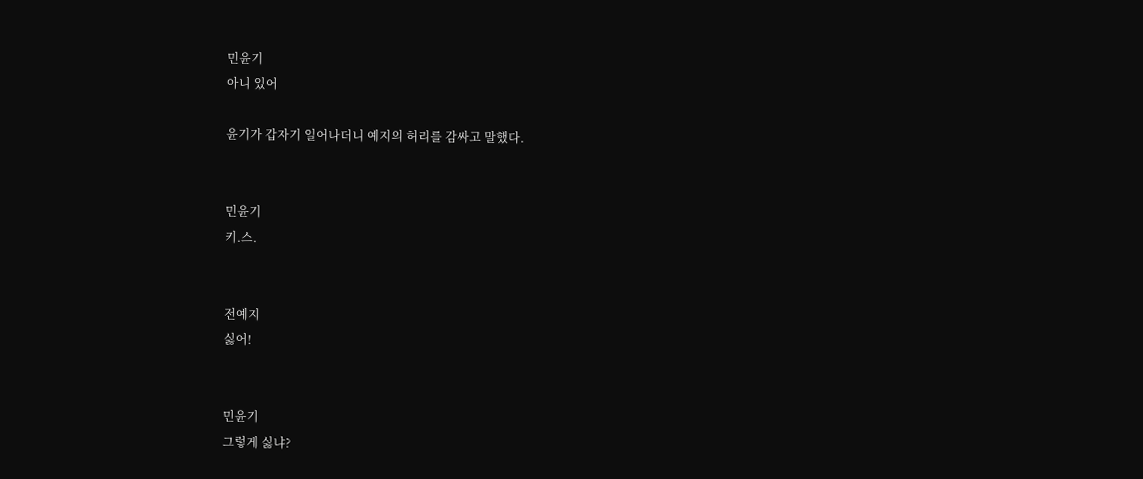민윤기
아니 있어

윤기가 갑자기 일어나더니 예지의 허리를 감싸고 말했다.


민윤기
키.스.


전예지
싫어!


민윤기
그렇게 싫냐?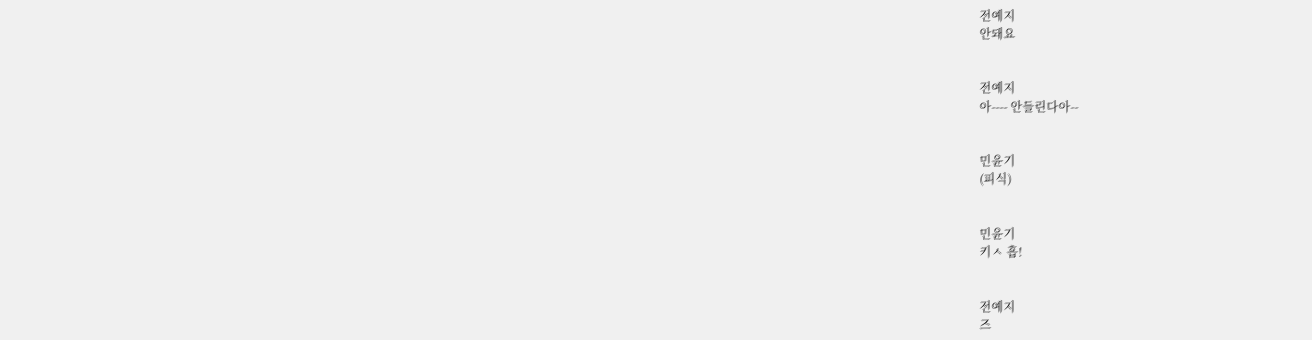전예지
안돼요


전예지
아---- 안들린다아--


민윤기
(피식)


민윤기
키ㅅ 흡!


전예지
즈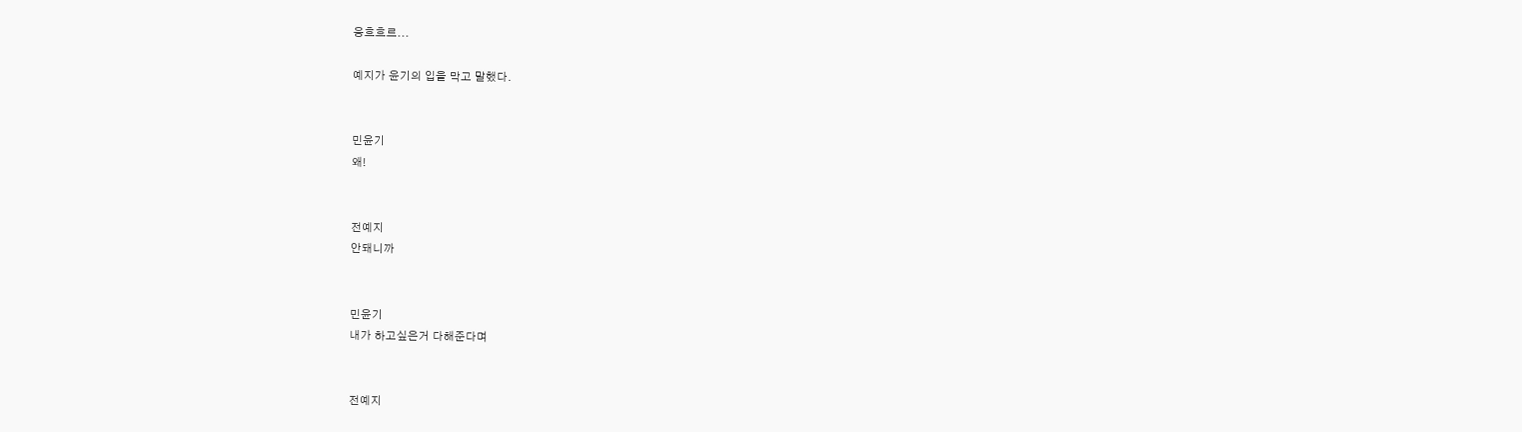응흐흐르...

예지가 윤기의 입을 막고 말했다.


민윤기
왜!


전예지
안돼니까


민윤기
내가 하고싶은거 다해준다며


전예지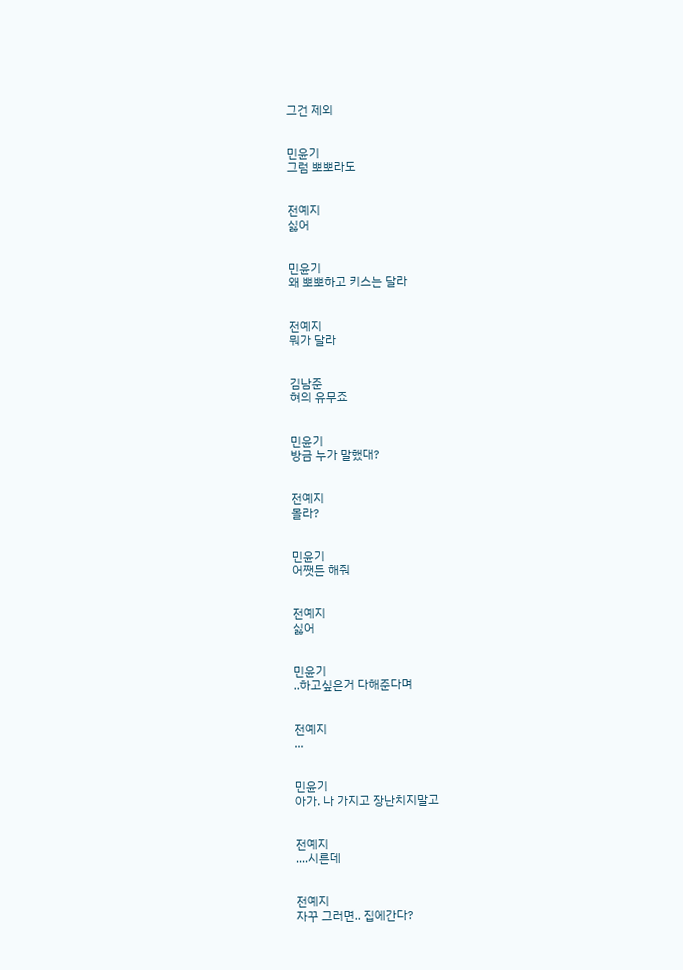그건 제외


민윤기
그럼 뽀뽀라도


전예지
싫어


민윤기
왜 뽀뽀하고 키스는 달라


전예지
뭐가 달라


김남준
혀의 유무죠


민윤기
방금 누가 말했대?


전예지
몰라?


민윤기
어쨋든 해줘


전예지
싫어


민윤기
..하고싶은거 다해준다며


전예지
...


민윤기
아가. 나 가지고 장난치지말고


전예지
....시른데


전예지
자꾸 그러면.. 집에간다?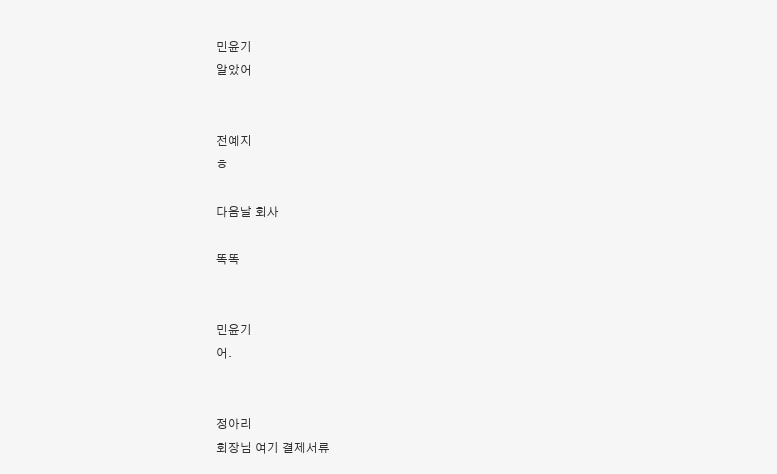민윤기
알았어


전예지
ㅎ

다음날 회사

똑똑


민윤기
어.


정아리
회장님 여기 결제서류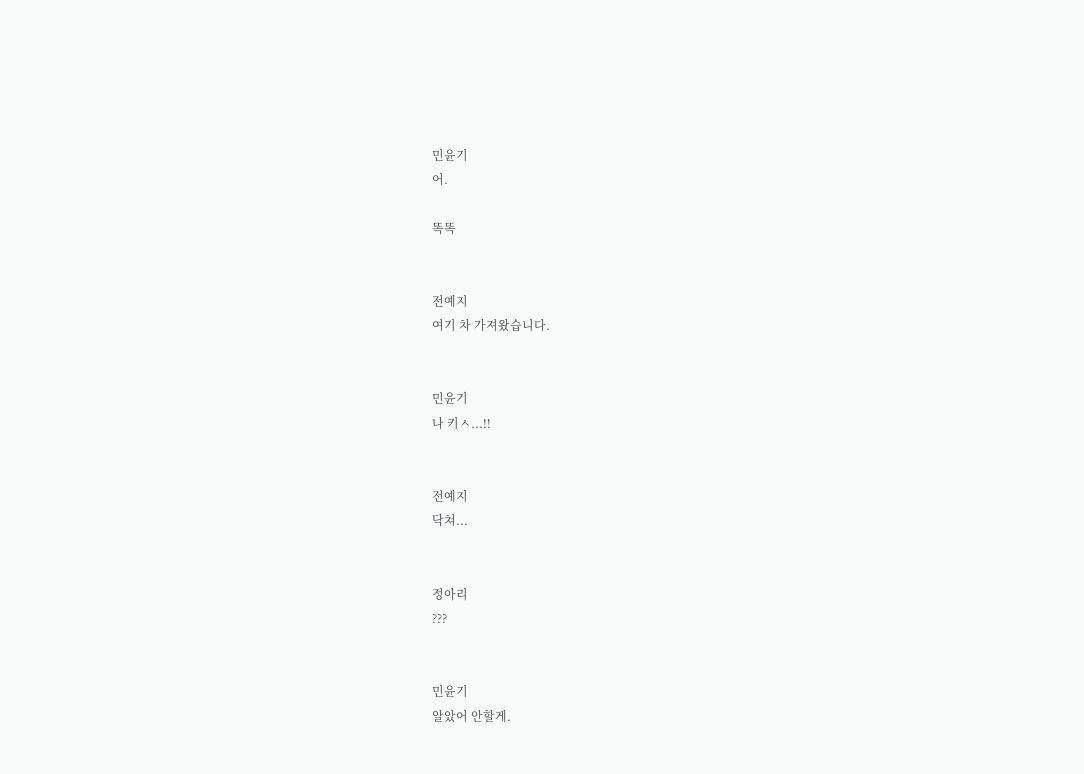민윤기
어.

똑똑


전예지
여기 차 가져왔습니다.


민윤기
나 키ㅅ...!!


전예지
닥쳐...


정아리
???


민윤기
알았어 안할게.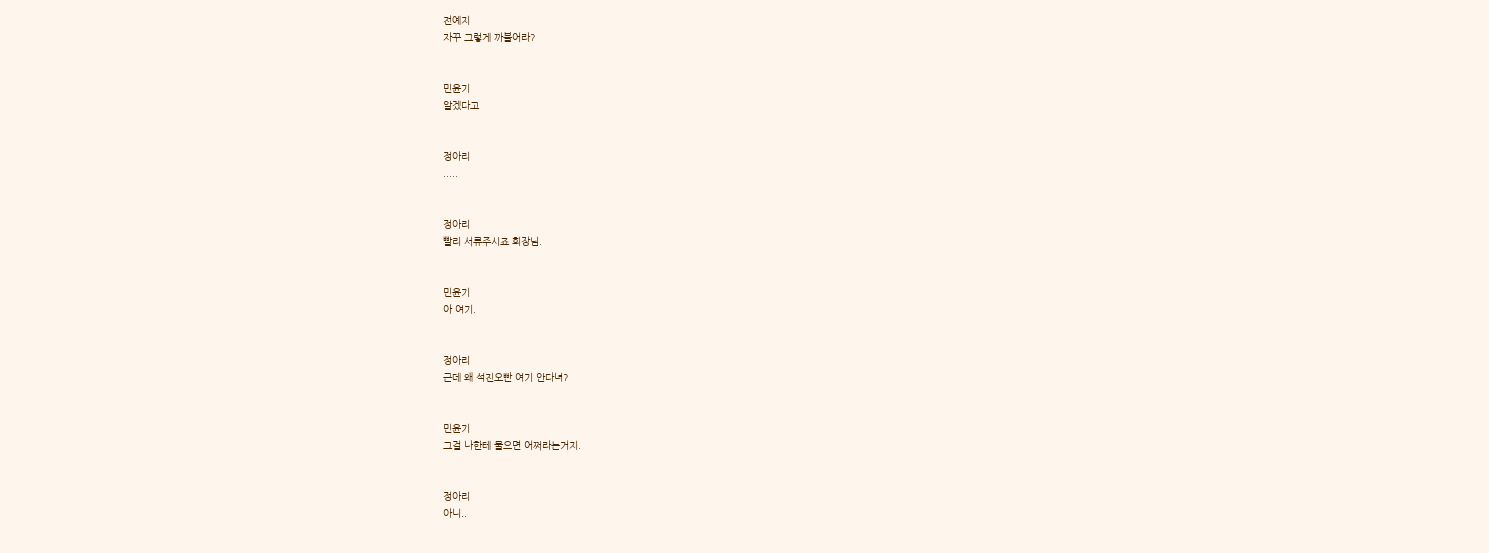전예지
자꾸 그렇게 까불어라?


민윤기
알겠다고


정아리
.....


정아리
빨리 서류주시죠 회장님.


민윤기
아 여기.


정아리
근데 왜 석진오빤 여기 안다녀?


민윤기
그걸 나한테 물으면 어쩌라는거지.


정아리
아니..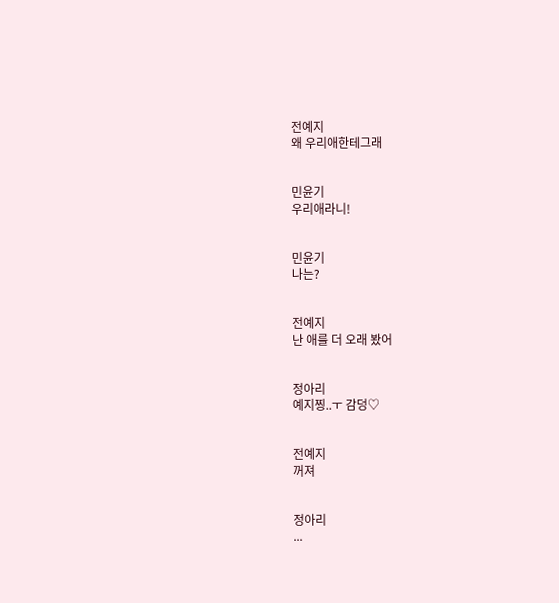전예지
왜 우리애한테그래


민윤기
우리애라니!


민윤기
나는?


전예지
난 애를 더 오래 봤어


정아리
예지찡..ㅜ 감덩♡


전예지
꺼져


정아리
...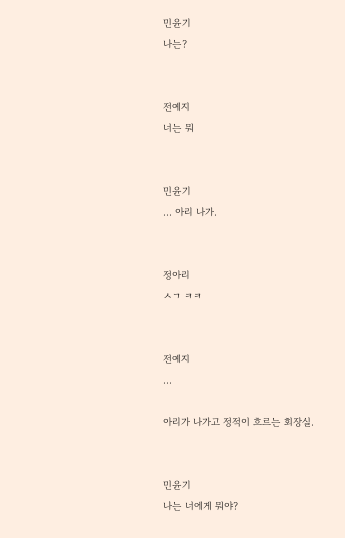민윤기
나는?


전예지
너는 뭐


민윤기
... 아리 나가.


정아리
ㅅㄱ ㅋㅋ


전예지
...

아리가 나가고 정적이 흐르는 회장실.


민윤기
나는 너에게 뭐야?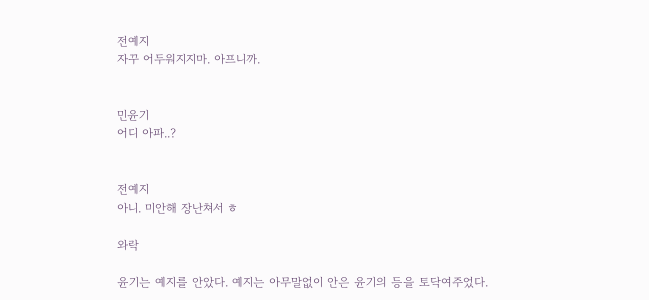전예지
자꾸 어두워지지마. 아프니까.


민윤기
어디 아파..?


전예지
아니. 미안해 장난쳐서 ㅎ

와락

윤기는 예지를 안았다. 예지는 아무말없이 안은 윤기의 등을 토닥여주었다.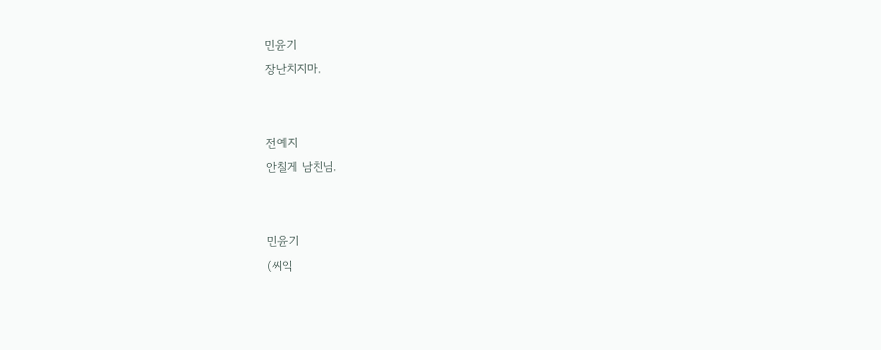민윤기
장난치지마.


전예지
안칠게 남친님.


민윤기
(씨익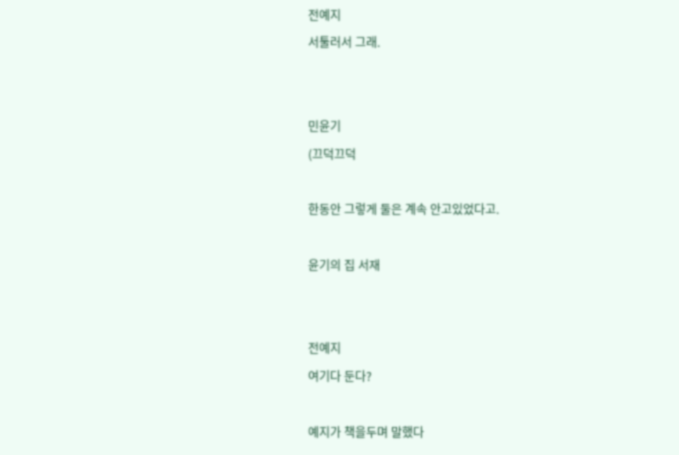전예지
서툴러서 그래.


민윤기
(끄덕끄덕

한동안 그렇게 둘은 계속 안고있었다고.

윤기의 집 서재


전예지
여기다 둔다?

예지가 책을두며 말했다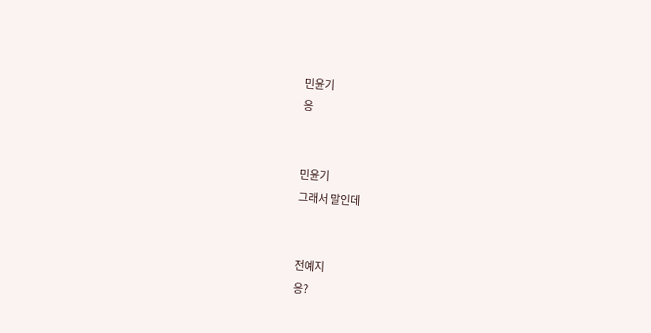민윤기
응


민윤기
그래서 말인데


전예지
응?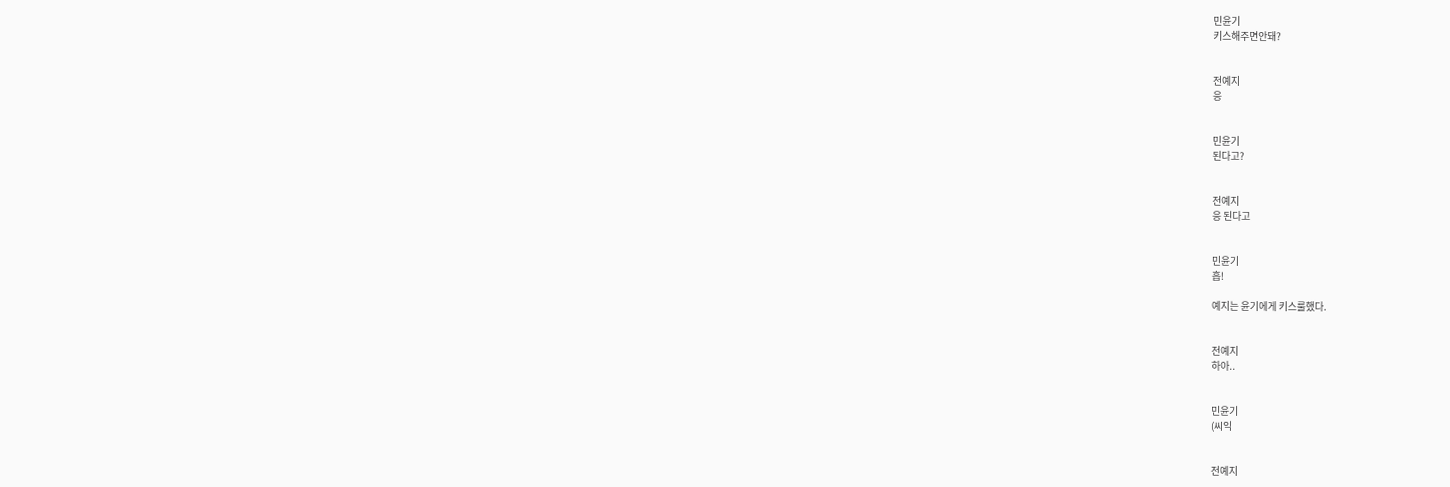민윤기
키스해주면안돼?


전예지
응


민윤기
된다고?


전예지
응 된다고


민윤기
흡!

예지는 윤기에게 키스룰했다.


전예지
하아..


민윤기
(씨익


전예지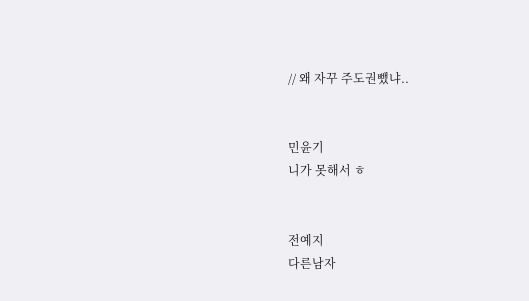// 왜 자꾸 주도권뺐냐..


민윤기
니가 못해서 ㅎ


전예지
다른남자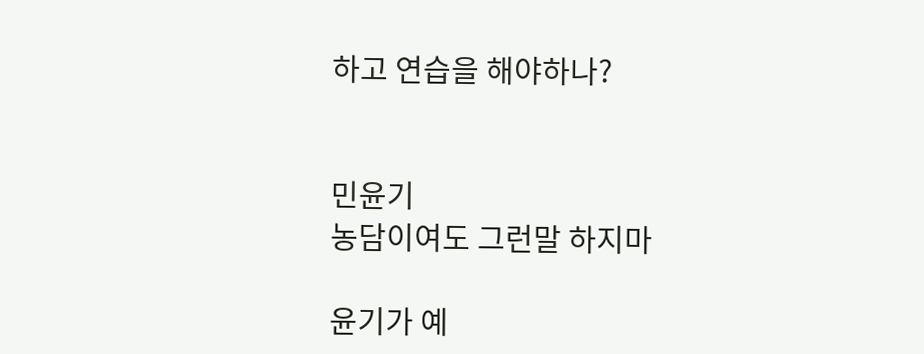하고 연습을 해야하나?


민윤기
농담이여도 그런말 하지마

윤기가 예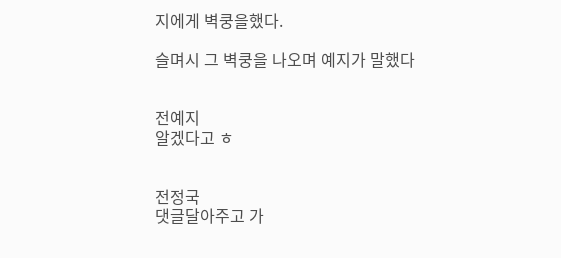지에게 벽쿵을했다.

슬며시 그 벽쿵을 나오며 예지가 말했다


전예지
알겠다고 ㅎ


전정국
댓글달아주고 가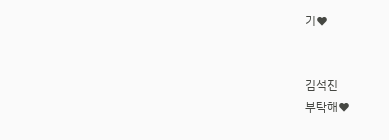기♥


김석진
부탁해♥